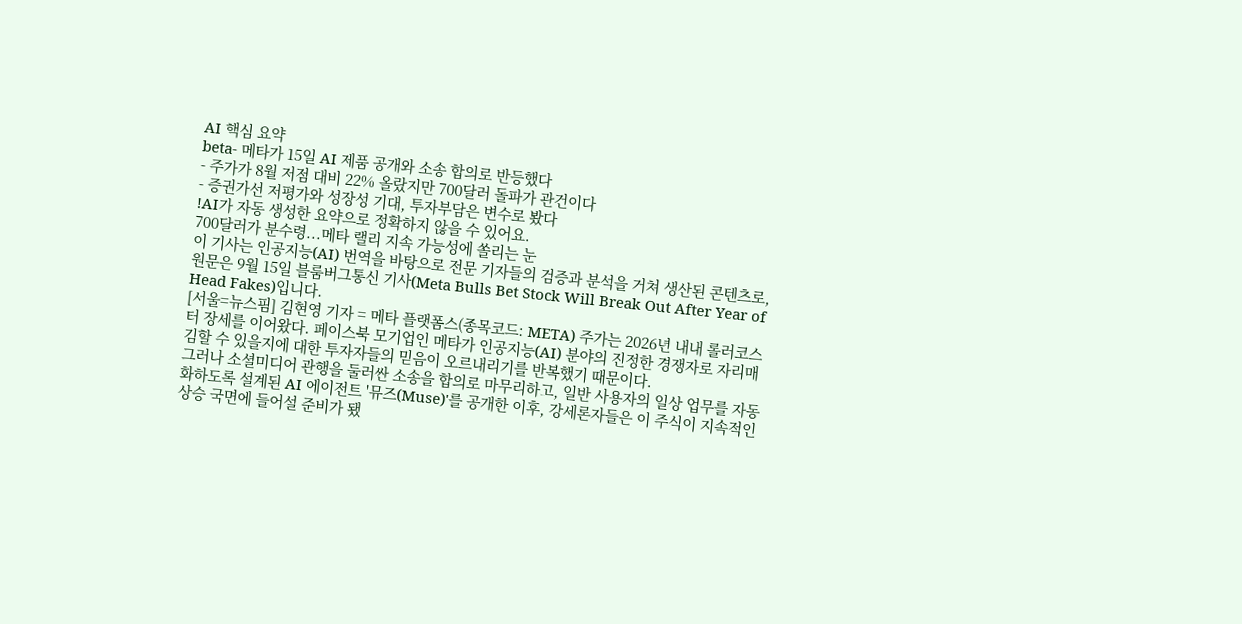AI 핵심 요약
beta- 메타가 15일 AI 제품 공개와 소송 합의로 반등했다
- 주가가 8월 저점 대비 22% 올랐지만 700달러 돌파가 관건이다
- 증권가선 저평가와 성장성 기대, 투자부담은 변수로 봤다
!AI가 자동 생성한 요약으로 정확하지 않을 수 있어요.
700달러가 분수령...메타 랠리 지속 가능성에 쏠리는 눈
이 기사는 인공지능(AI) 번역을 바탕으로 전문 기자들의 검증과 분석을 거쳐 생산된 콘텐츠로, 원문은 9월 15일 블룸버그통신 기사(Meta Bulls Bet Stock Will Break Out After Year of Head Fakes)입니다.
[서울=뉴스핌] 김현영 기자 = 메타 플랫폼스(종목코드: META) 주가는 2026년 내내 롤러코스터 장세를 이어왔다. 페이스북 모기업인 메타가 인공지능(AI) 분야의 진정한 경쟁자로 자리매김할 수 있을지에 대한 투자자들의 믿음이 오르내리기를 반복했기 때문이다.
그러나 소셜미디어 관행을 둘러싼 소송을 합의로 마무리하고, 일반 사용자의 일상 업무를 자동화하도록 설계된 AI 에이전트 '뮤즈(Muse)'를 공개한 이후, 강세론자들은 이 주식이 지속적인 상승 국면에 들어설 준비가 됐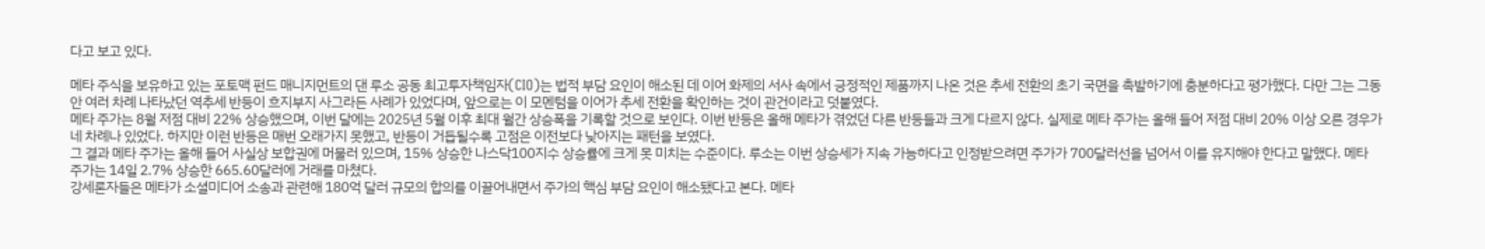다고 보고 있다.

메타 주식을 보유하고 있는 포토맥 펀드 매니지먼트의 댄 루소 공동 최고투자책임자(CIO)는 법적 부담 요인이 해소된 데 이어 화제의 서사 속에서 긍정적인 제품까지 나온 것은 추세 전환의 초기 국면을 촉발하기에 충분하다고 평가했다. 다만 그는 그동안 여러 차례 나타났던 역추세 반등이 흐지부지 사그라든 사례가 있었다며, 앞으로는 이 모멘텀을 이어가 추세 전환을 확인하는 것이 관건이라고 덧붙였다.
메타 주가는 8월 저점 대비 22% 상승했으며, 이번 달에는 2025년 5월 이후 최대 월간 상승폭을 기록할 것으로 보인다. 이번 반등은 올해 메타가 겪었던 다른 반등들과 크게 다르지 않다. 실제로 메타 주가는 올해 들어 저점 대비 20% 이상 오른 경우가 네 차례나 있었다. 하지만 이런 반등은 매번 오래가지 못했고, 반등이 거듭될수록 고점은 이전보다 낮아지는 패턴을 보였다.
그 결과 메타 주가는 올해 들어 사실상 보합권에 머물러 있으며, 15% 상승한 나스닥100지수 상승률에 크게 못 미치는 수준이다. 루소는 이번 상승세가 지속 가능하다고 인정받으려면 주가가 700달러선을 넘어서 이를 유지해야 한다고 말했다. 메타 주가는 14일 2.7% 상승한 665.60달러에 거래를 마쳤다.
강세론자들은 메타가 소셜미디어 소송과 관련해 180억 달러 규모의 합의를 이끌어내면서 주가의 핵심 부담 요인이 해소됐다고 본다. 메타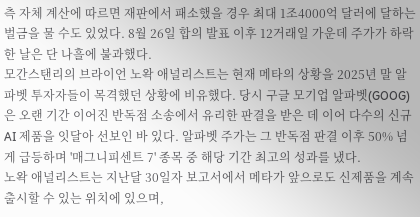측 자체 계산에 따르면 재판에서 패소했을 경우 최대 1조4000억 달러에 달하는 벌금을 물 수도 있었다. 8월 26일 합의 발표 이후 12거래일 가운데 주가가 하락한 날은 단 나흘에 불과했다.
모간스탠리의 브라이언 노왁 애널리스트는 현재 메타의 상황을 2025년 말 알파벳 투자자들이 목격했던 상황에 비유했다. 당시 구글 모기업 알파벳(GOOG)은 오랜 기간 이어진 반독점 소송에서 유리한 판결을 받은 데 이어 다수의 신규 AI 제품을 잇달아 선보인 바 있다. 알파벳 주가는 그 반독점 판결 이후 50% 넘게 급등하며 '매그니피센트 7' 종목 중 해당 기간 최고의 성과를 냈다.
노왁 애널리스트는 지난달 30일자 보고서에서 메타가 앞으로도 신제품을 계속 출시할 수 있는 위치에 있으며,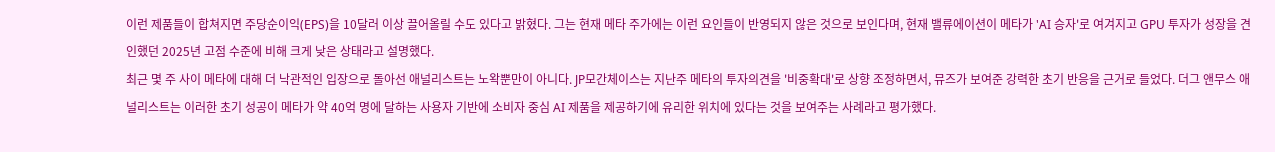이런 제품들이 합쳐지면 주당순이익(EPS)을 10달러 이상 끌어올릴 수도 있다고 밝혔다. 그는 현재 메타 주가에는 이런 요인들이 반영되지 않은 것으로 보인다며, 현재 밸류에이션이 메타가 'AI 승자'로 여겨지고 GPU 투자가 성장을 견인했던 2025년 고점 수준에 비해 크게 낮은 상태라고 설명했다.
최근 몇 주 사이 메타에 대해 더 낙관적인 입장으로 돌아선 애널리스트는 노왁뿐만이 아니다. JP모간체이스는 지난주 메타의 투자의견을 '비중확대'로 상향 조정하면서, 뮤즈가 보여준 강력한 초기 반응을 근거로 들었다. 더그 앤무스 애널리스트는 이러한 초기 성공이 메타가 약 40억 명에 달하는 사용자 기반에 소비자 중심 AI 제품을 제공하기에 유리한 위치에 있다는 것을 보여주는 사례라고 평가했다.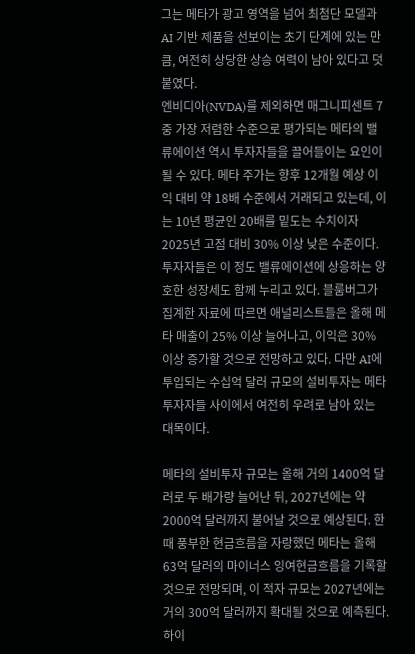그는 메타가 광고 영역을 넘어 최첨단 모델과 AI 기반 제품을 선보이는 초기 단계에 있는 만큼, 여전히 상당한 상승 여력이 남아 있다고 덧붙였다.
엔비디아(NVDA)를 제외하면 매그니피센트 7 중 가장 저렴한 수준으로 평가되는 메타의 밸류에이션 역시 투자자들을 끌어들이는 요인이 될 수 있다. 메타 주가는 향후 12개월 예상 이익 대비 약 18배 수준에서 거래되고 있는데, 이는 10년 평균인 20배를 밑도는 수치이자 2025년 고점 대비 30% 이상 낮은 수준이다.
투자자들은 이 정도 밸류에이션에 상응하는 양호한 성장세도 함께 누리고 있다. 블룸버그가 집계한 자료에 따르면 애널리스트들은 올해 메타 매출이 25% 이상 늘어나고, 이익은 30% 이상 증가할 것으로 전망하고 있다. 다만 AI에 투입되는 수십억 달러 규모의 설비투자는 메타 투자자들 사이에서 여전히 우려로 남아 있는 대목이다.

메타의 설비투자 규모는 올해 거의 1400억 달러로 두 배가량 늘어난 뒤, 2027년에는 약 2000억 달러까지 불어날 것으로 예상된다. 한때 풍부한 현금흐름을 자랑했던 메타는 올해 63억 달러의 마이너스 잉여현금흐름을 기록할 것으로 전망되며, 이 적자 규모는 2027년에는 거의 300억 달러까지 확대될 것으로 예측된다.
하이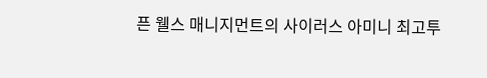픈 웰스 매니지먼트의 사이러스 아미니 최고투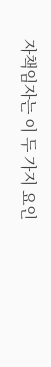자책임자는 이 두 가지 요인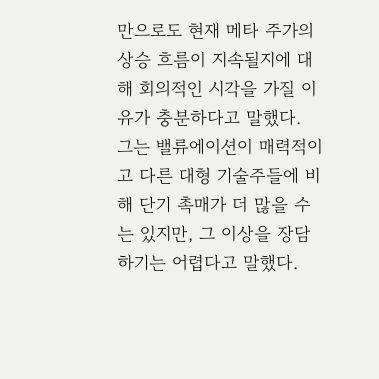만으로도 현재 메타 주가의 상승 흐름이 지속될지에 대해 회의적인 시각을 가질 이유가 충분하다고 말했다.
그는 밸류에이션이 매력적이고 다른 대형 기술주들에 비해 단기 촉매가 더 많을 수는 있지만, 그 이상을 장담하기는 어렵다고 말했다.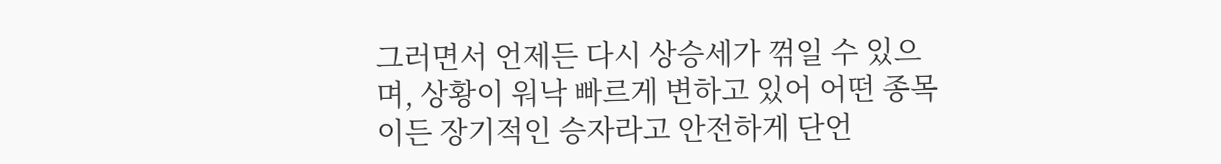그러면서 언제든 다시 상승세가 꺾일 수 있으며, 상황이 워낙 빠르게 변하고 있어 어떤 종목이든 장기적인 승자라고 안전하게 단언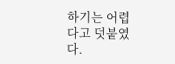하기는 어렵다고 덧붙였다.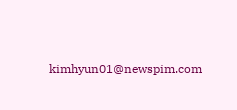kimhyun01@newspim.com